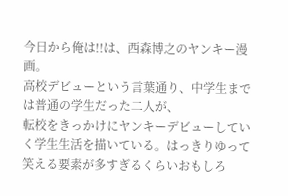今日から俺は!!は、西森博之のヤンキー漫画。
高校デビューという言葉通り、中学生までは普通の学生だった二人が、
転校をきっかけにヤンキーデビューしていく学生生活を描いている。はっきりゆって
笑える要素が多すぎるくらいおもしろ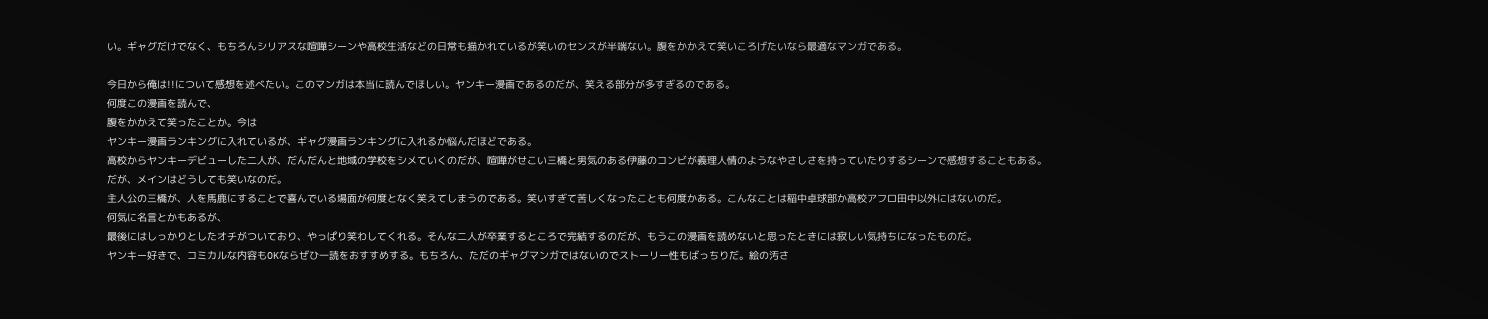い。ギャグだけでなく、もちろんシリアスな喧嘩シーンや高校生活などの日常も描かれているが笑いのセンスが半端ない。腹をかかえて笑いころげたいなら最適なマンガである。

今日から俺は!!について感想を述べたい。このマンガは本当に読んでほしい。ヤンキー漫画であるのだが、笑える部分が多すぎるのである。
何度この漫画を読んで、
腹をかかえて笑ったことか。今は
ヤンキー漫画ランキングに入れているが、ギャグ漫画ランキングに入れるか悩んだほどである。
高校からヤンキーデビューした二人が、だんだんと地域の学校をシメていくのだが、喧嘩がせこい三橋と男気のある伊藤のコンビが義理人情のようなやさしさを持っていたりするシーンで感想することもある。
だが、メインはどうしても笑いなのだ。
主人公の三橋が、人を馬鹿にすることで喜んでいる場面が何度となく笑えてしまうのである。笑いすぎて苦しくなったことも何度かある。こんなことは稲中卓球部か高校アフロ田中以外にはないのだ。
何気に名言とかもあるが、
最後にはしっかりとしたオチがついており、やっぱり笑わしてくれる。そんな二人が卒業するところで完結するのだが、もうこの漫画を読めないと思ったときには寂しい気持ちになったものだ。
ヤンキー好きで、コミカルな内容もOKならぜひ一読をおすすめする。もちろん、ただのギャグマンガではないのでストーリー性もばっちりだ。絵の汚さ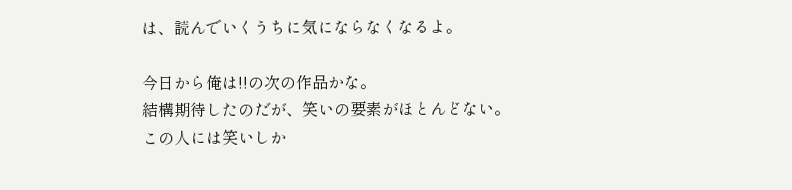は、読んでいくうちに気にならなくなるよ。

今日から俺は!!の次の作品かな。
結構期待したのだが、笑いの要素がほとんどない。
この人には笑いしか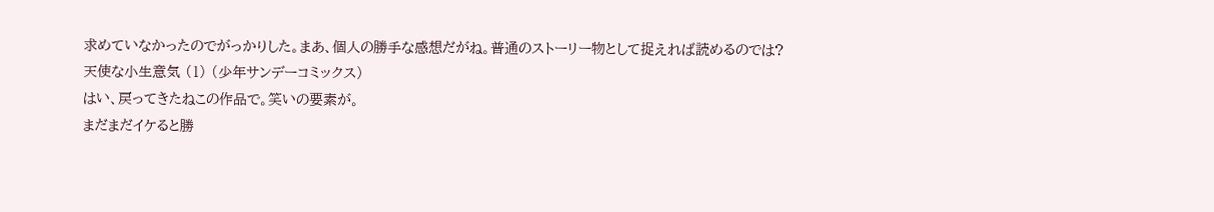求めていなかったのでがっかりした。まあ、個人の勝手な感想だがね。普通のストーリー物として捉えれば読めるのでは?
天使な小生意気 (1) (少年サンデーコミックス)
はい、戻ってきたねこの作品で。笑いの要素が。
まだまだイケると勝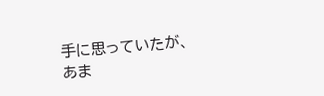手に思っていたが、あま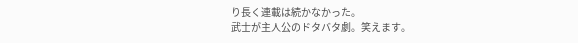り長く連載は続かなかった。
武士が主人公のドタバタ劇。笑えます。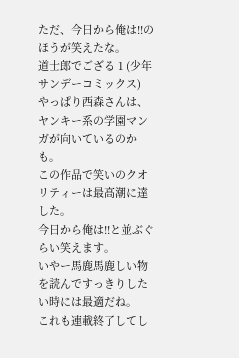ただ、今日から俺は!!のほうが笑えたな。
道士郎でござる 1 (少年サンデーコミックス)
やっぱり西森さんは、ヤンキー系の学園マンガが向いているのかも。
この作品で笑いのクオリティーは最高潮に達した。
今日から俺は!!と並ぶぐらい笑えます。
いやー馬鹿馬鹿しい物を読んですっきりしたい時には最適だね。
これも連載終了してし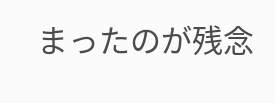まったのが残念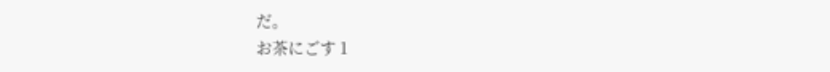だ。
お茶にごす 1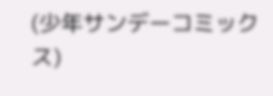(少年サンデーコミックス)